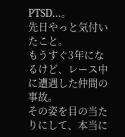PTSD…。
先日やっと気付いたこと。
もうすぐ3年になるけど、レース中に遭遇した仲間の事故。
その姿を目の当たりにして、本当に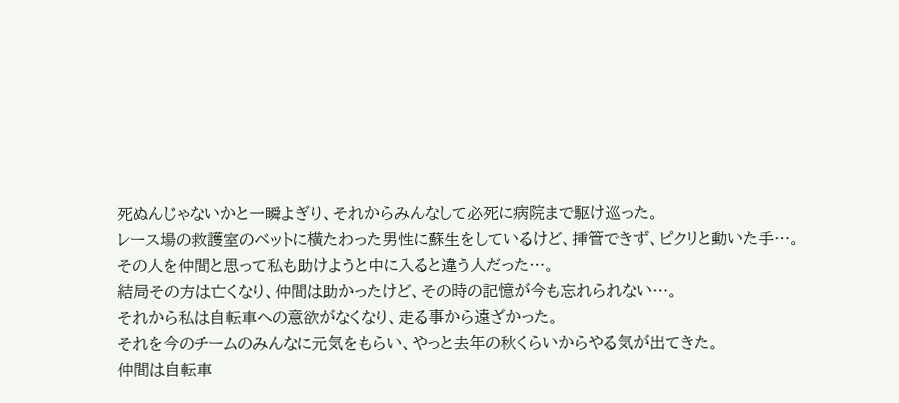死ぬんじゃないかと一瞬よぎり、それからみんなして必死に病院まで駆け巡った。
レース場の救護室のベットに横たわった男性に蘇生をしているけど、挿管できず、ピクリと動いた手…。
その人を仲間と思って私も助けようと中に入ると違う人だった…。
結局その方は亡くなり、仲間は助かったけど、その時の記憶が今も忘れられない…。
それから私は自転車への意欲がなくなり、走る事から遠ざかった。
それを今のチームのみんなに元気をもらい、やっと去年の秋くらいからやる気が出てきた。
仲間は自転車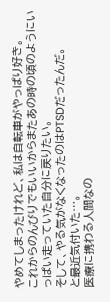やめてしまったけれど、私は自転車がやっぱり好き。
これからのんびりでもいいからまたあの時の頃のようにいっぱい走っていた自分に戻りたい。
そして、やる気がなくなったのはPTSDだったんだ。
と最近気付いた…。
医療に携わる人間なの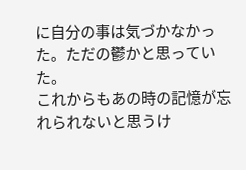に自分の事は気づかなかった。ただの鬱かと思っていた。
これからもあの時の記憶が忘れられないと思うけ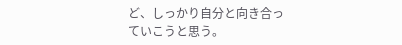ど、しっかり自分と向き合っていこうと思う。